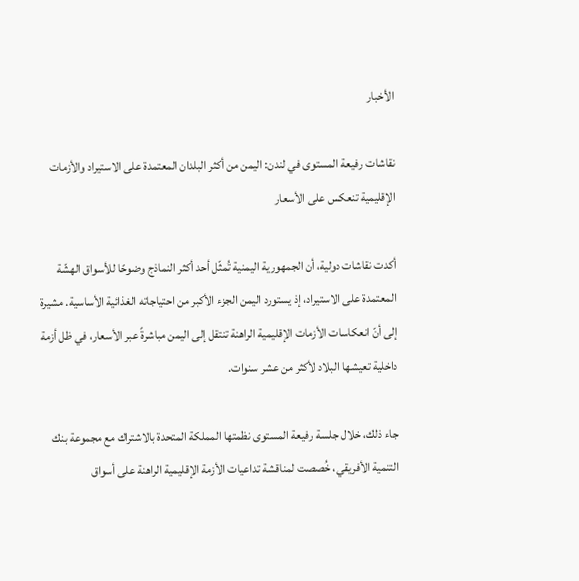الأخبار

نقاشات رفيعة المستوى في لندن: اليمن من أكثر البلدان المعتمدة على الاستيراد والأزمات الإقليمية تنعكس على الأسعار

أكدت نقاشات دولية، أن الجمهورية اليمنية تُمثّل أحد أكثر النماذج وضوحًا للأسواق الهشّة المعتمدة على الاستيراد، إذ يستورد اليمن الجزء الأكبر من احتياجاته الغذائية الأساسية. مشيرة إلى أنّ انعكاسات الأزمات الإقليمية الراهنة تنتقل إلى اليمن مباشرةً عبر الأسعار، في ظل أزمة داخلية تعيشها البلاد لأكثر من عشر سنوات.

جاء ذلك، خلال جلسة رفيعة المستوى نظمتها المملكة المتحدة بالاشتراك مع مجموعة بنك التنمية الأفريقي، خُصصت لمناقشة تداعيات الأزمة الإقليمية الراهنة على أسواق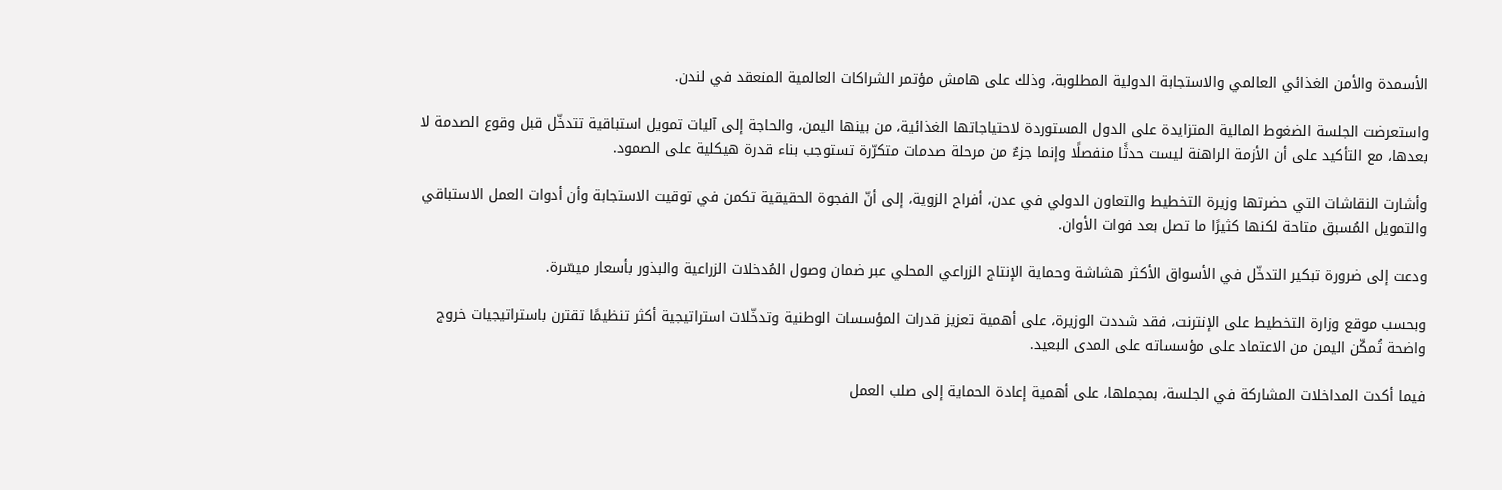الأسمدة والأمن الغذائي العالمي والاستجابة الدولية المطلوبة، وذلك على هامش مؤتمر الشراكات العالمية المنعقد في لندن.

واستعرضت الجلسة الضغوط المالية المتزايدة على الدول المستوردة لاحتياجاتها الغذائية، من بينها اليمن، والحاجة إلى آليات تمويل استباقية تتدخّل قبل وقوع الصدمة لا بعدها، مع التأكيد على أن الأزمة الراهنة ليست حدثًا منفصلًا وإنما جزءٌ من مرحلة صدمات متكرّرة تستوجب بناء قدرة هيكلية على الصمود.

وأشارت النقاشات التي حضرتها وزيرة التخطيط والتعاون الدولي في عدن، أفراح الزوية، إلى أنّ الفجوة الحقيقية تكمن في توقيت الاستجابة وأن أدوات العمل الاستباقي والتمويل المُسبق متاحة لكنها كثيرًا ما تصل بعد فوات الأوان.

ودعت إلى ضرورة تبكير التدخّل في الأسواق الأكثر هشاشة وحماية الإنتاج الزراعي المحلي عبر ضمان وصول المُدخلات الزراعية والبذور بأسعار ميسّرة.

وبحسب موقع وزارة التخطيط على الإنترنت، فقد شددت الوزيرة، على أهمية تعزيز قدرات المؤسسات الوطنية وتدخّلات استراتيجية أكثر تنظيمًا تقترن باستراتيجيات خروج واضحة تُمكّن اليمن من الاعتماد على مؤسساته على المدى البعيد.

فيما أكدت المداخلات المشاركة في الجلسة، بمجملها، على أهمية إعادة الحماية إلى صلب العمل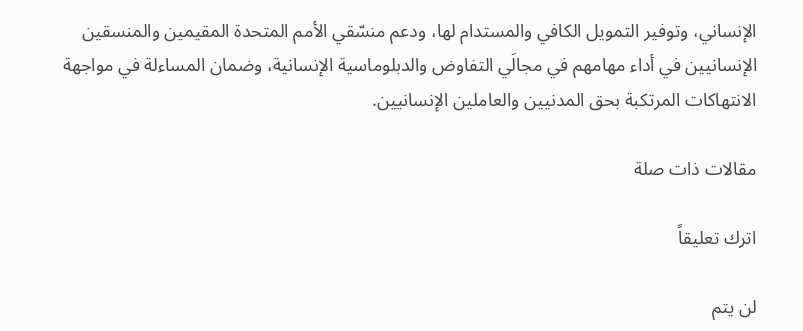الإنساني، وتوفير التمويل الكافي والمستدام لها، ودعم منسّقي الأمم المتحدة المقيمين والمنسقين الإنسانيين في أداء مهامهم في مجالَي التفاوض والدبلوماسية الإنسانية، وضمان المساءلة في مواجهة الانتهاكات المرتكبة بحق المدنيين والعاملين الإنسانيين.

مقالات ذات صلة

اترك تعليقاً

لن يتم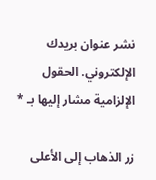نشر عنوان بريدك الإلكتروني. الحقول الإلزامية مشار إليها بـ *

زر الذهاب إلى الأعلى